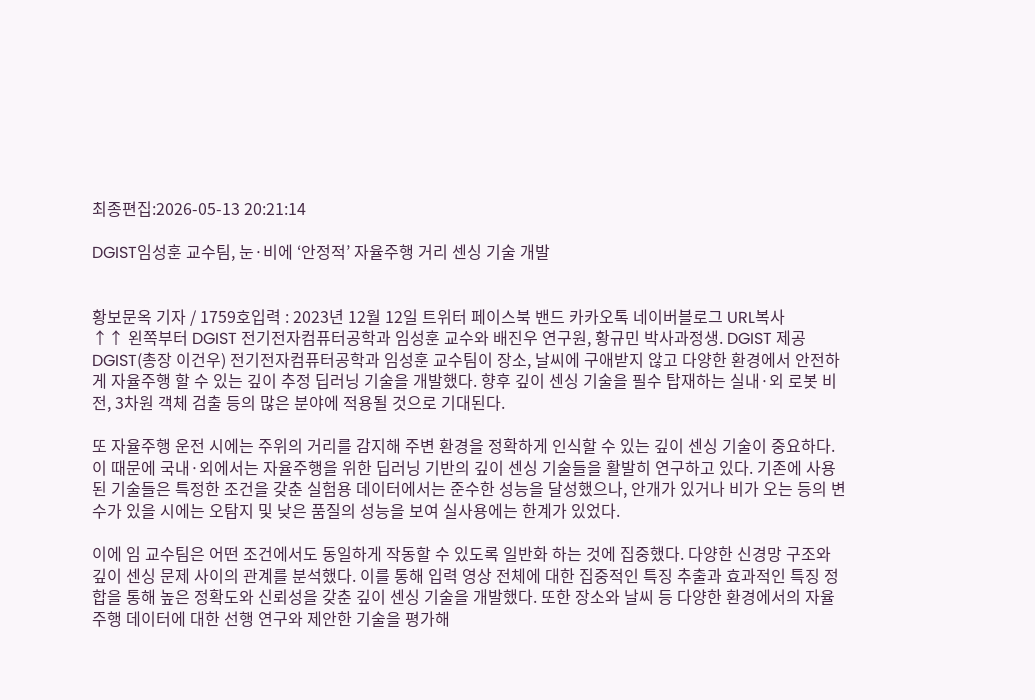최종편집:2026-05-13 20:21:14

DGIST임성훈 교수팀, 눈·비에 ‘안정적’ 자율주행 거리 센싱 기술 개발


황보문옥 기자 / 1759호입력 : 2023년 12월 12일 트위터 페이스북 밴드 카카오톡 네이버블로그 URL복사
↑↑ 왼쪽부터 DGIST 전기전자컴퓨터공학과 임성훈 교수와 배진우 연구원, 황규민 박사과정생. DGIST 제공
DGIST(총장 이건우) 전기전자컴퓨터공학과 임성훈 교수팀이 장소, 날씨에 구애받지 않고 다양한 환경에서 안전하게 자율주행 할 수 있는 깊이 추정 딥러닝 기술을 개발했다. 향후 깊이 센싱 기술을 필수 탑재하는 실내·외 로봇 비전, 3차원 객체 검출 등의 많은 분야에 적용될 것으로 기대된다.

또 자율주행 운전 시에는 주위의 거리를 감지해 주변 환경을 정확하게 인식할 수 있는 깊이 센싱 기술이 중요하다. 이 때문에 국내·외에서는 자율주행을 위한 딥러닝 기반의 깊이 센싱 기술들을 활발히 연구하고 있다. 기존에 사용된 기술들은 특정한 조건을 갖춘 실험용 데이터에서는 준수한 성능을 달성했으나, 안개가 있거나 비가 오는 등의 변수가 있을 시에는 오탐지 및 낮은 품질의 성능을 보여 실사용에는 한계가 있었다.

이에 임 교수팀은 어떤 조건에서도 동일하게 작동할 수 있도록 일반화 하는 것에 집중했다. 다양한 신경망 구조와 깊이 센싱 문제 사이의 관계를 분석했다. 이를 통해 입력 영상 전체에 대한 집중적인 특징 추출과 효과적인 특징 정합을 통해 높은 정확도와 신뢰성을 갖춘 깊이 센싱 기술을 개발했다. 또한 장소와 날씨 등 다양한 환경에서의 자율주행 데이터에 대한 선행 연구와 제안한 기술을 평가해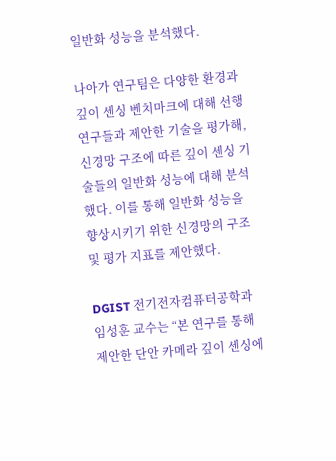일반화 성능을 분석했다.

나아가 연구팀은 다양한 환경과 깊이 센싱 벤치마크에 대해 선행 연구들과 제안한 기술을 평가해, 신경망 구조에 따른 깊이 센싱 기술들의 일반화 성능에 대해 분석했다. 이를 통해 일반화 성능을 향상시키기 위한 신경망의 구조 및 평가 지표를 제안했다.

DGIST 전기전자컴퓨터공학과 임성훈 교수는 “본 연구를 통해 제안한 단안 카메라 깊이 센싱에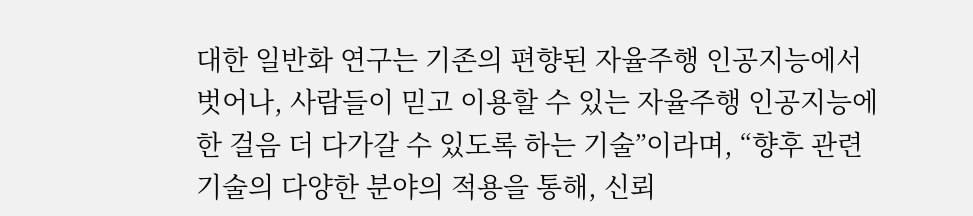대한 일반화 연구는 기존의 편향된 자율주행 인공지능에서 벗어나, 사람들이 믿고 이용할 수 있는 자율주행 인공지능에 한 걸음 더 다가갈 수 있도록 하는 기술”이라며, “향후 관련 기술의 다양한 분야의 적용을 통해, 신뢰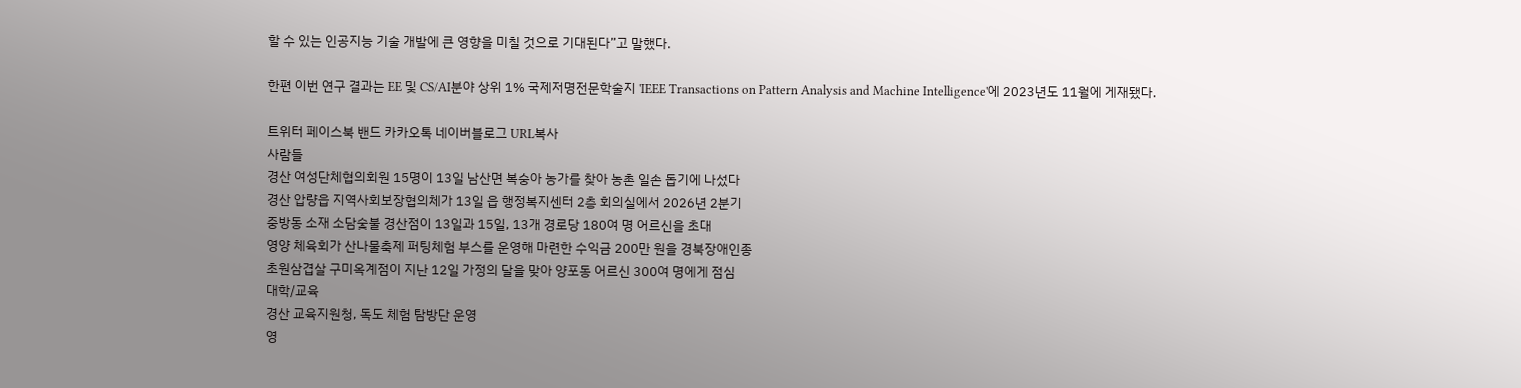할 수 있는 인공지능 기술 개발에 큰 영향을 미칠 것으로 기대된다”고 말했다.

한편 이번 연구 결과는 EE 및 CS/AI분야 상위 1% 국제저명전문학술지 'IEEE Transactions on Pattern Analysis and Machine Intelligence'에 2023년도 11월에 게재됐다.

트위터 페이스북 밴드 카카오톡 네이버블로그 URL복사
사람들
경산 여성단체협의회원 15명이 13일 남산면 복숭아 농가를 찾아 농촌 일손 돕기에 나섰다
경산 압량읍 지역사회보장협의체가 13일 읍 행정복지센터 2층 회의실에서 2026년 2분기
중방동 소재 소담숯불 경산점이 13일과 15일, 13개 경로당 180여 명 어르신을 초대
영양 체육회가 산나물축제 퍼팅체험 부스를 운영해 마련한 수익금 200만 원을 경북장애인종
초원삼겹살 구미옥계점이 지난 12일 가정의 달을 맞아 양포동 어르신 300여 명에게 점심
대학/교육
경산 교육지원청, 독도 체험 탐방단 운영
영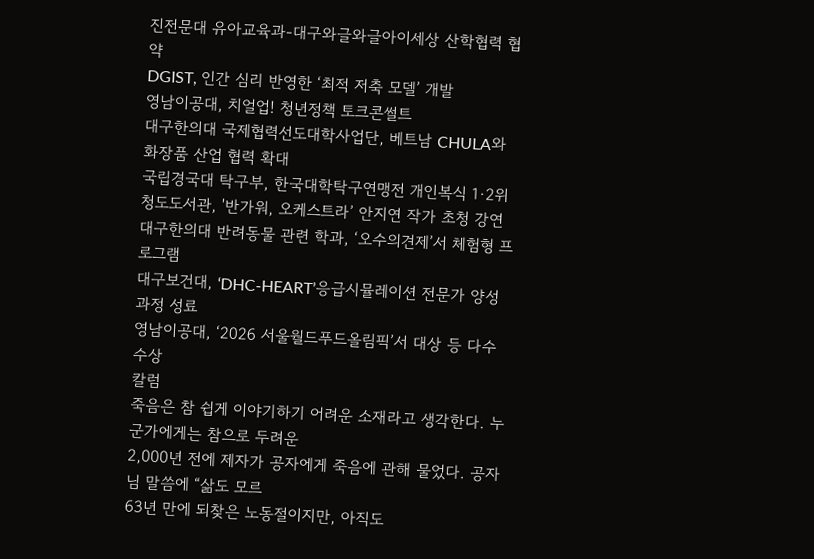진전문대 유아교육과-대구와글와글아이세상 산학협력 협약
DGIST, 인간 심리 반영한 ‘최적 저축 모델’ 개발
영남이공대, 치얼업! 청년정책 토크콘썰트
대구한의대 국제협력선도대학사업단, 베트남 CHULA와 화장품 산업 협력 확대
국립경국대 탁구부, 한국대학탁구연맹전 개인복식 1·2위
청도도서관, '반가워, 오케스트라’ 안지연 작가 초청 강연
대구한의대 반려동물 관련 학과, ‘오수의견제’서 체험형 프로그램
대구보건대, ‘DHC-HEART’응급시뮬레이션 전문가 양성 과정 성료
영남이공대, ‘2026 서울월드푸드올림픽’서 대상 등 다수 수상
칼럼
죽음은 참 쉽게 이야기하기 어려운 소재라고 생각한다. 누군가에게는 참으로 두려운
2,000년 전에 제자가 공자에게 죽음에 관해 물었다. 공자님 말씀에 “삶도 모르
63년 만에 되찾은 노동절이지만, 아직도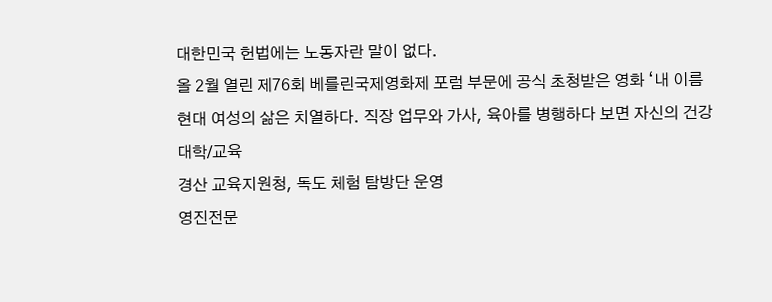대한민국 헌법에는 노동자란 말이 없다.
올 2월 열린 제76회 베를린국제영화제 포럼 부문에 공식 초청받은 영화 ‘내 이름
현대 여성의 삶은 치열하다. 직장 업무와 가사, 육아를 병행하다 보면 자신의 건강
대학/교육
경산 교육지원청, 독도 체험 탐방단 운영
영진전문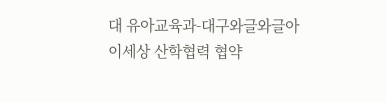대 유아교육과-대구와글와글아이세상 산학협력 협약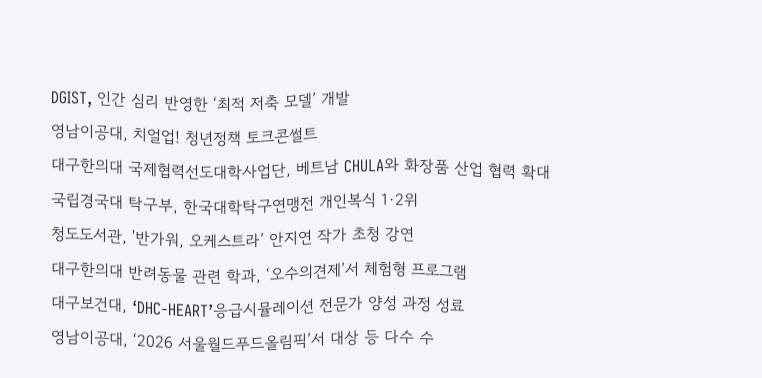DGIST, 인간 심리 반영한 ‘최적 저축 모델’ 개발
영남이공대, 치얼업! 청년정책 토크콘썰트
대구한의대 국제협력선도대학사업단, 베트남 CHULA와 화장품 산업 협력 확대
국립경국대 탁구부, 한국대학탁구연맹전 개인복식 1·2위
청도도서관, '반가워, 오케스트라’ 안지연 작가 초청 강연
대구한의대 반려동물 관련 학과, ‘오수의견제’서 체험형 프로그램
대구보건대, ‘DHC-HEART’응급시뮬레이션 전문가 양성 과정 성료
영남이공대, ‘2026 서울월드푸드올림픽’서 대상 등 다수 수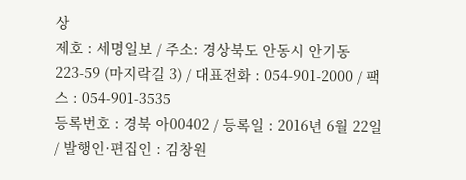상
제호 : 세명일보 / 주소: 경상북도 안동시 안기동 223-59 (마지락길 3) / 대표전화 : 054-901-2000 / 팩스 : 054-901-3535
등록번호 : 경북 아00402 / 등록일 : 2016년 6월 22일 / 발행인·편집인 : 김창원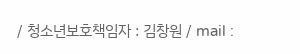/ 청소년보호책임자 : 김창원 / mail :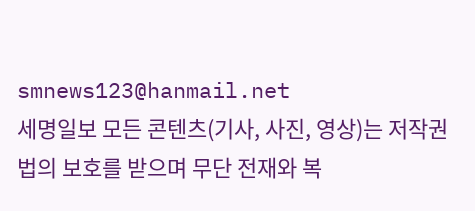smnews123@hanmail.net
세명일보 모든 콘텐츠(기사, 사진, 영상)는 저작권법의 보호를 받으며 무단 전재와 복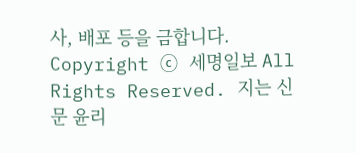사, 배포 등을 금합니다.
Copyright ⓒ 세명일보 All Rights Reserved. 지는 신문 윤리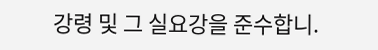강령 및 그 실요강을 준수합니.